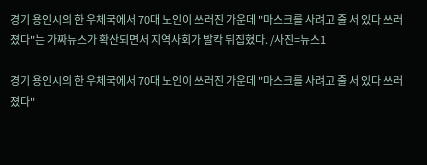경기 용인시의 한 우체국에서 70대 노인이 쓰러진 가운데 "마스크를 사려고 줄 서 있다 쓰러졌다"는 가짜뉴스가 확산되면서 지역사회가 발칵 뒤집혔다. /사진=뉴스1

경기 용인시의 한 우체국에서 70대 노인이 쓰러진 가운데 "마스크를 사려고 줄 서 있다 쓰러졌다"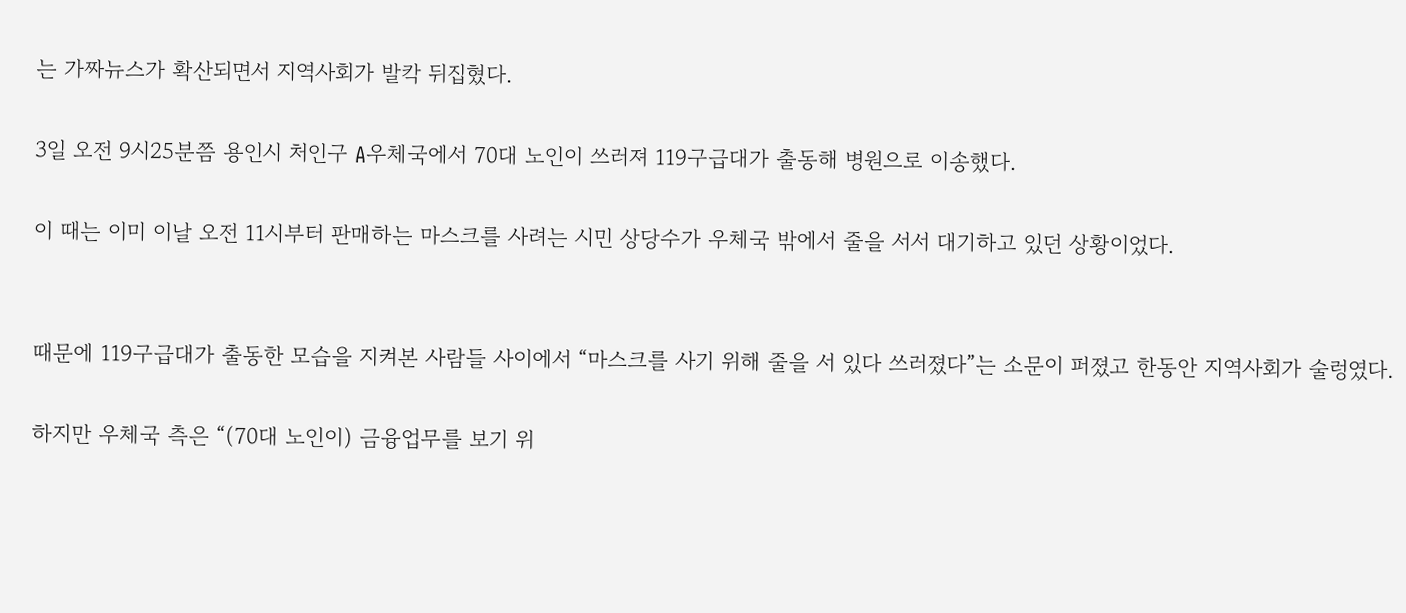는 가짜뉴스가 확산되면서 지역사회가 발칵 뒤집혔다.

3일 오전 9시25분쯤 용인시 처인구 A우체국에서 70대 노인이 쓰러져 119구급대가 출동해 병원으로 이송했다.

이 때는 이미 이날 오전 11시부터 판매하는 마스크를 사려는 시민 상당수가 우체국 밖에서 줄을 서서 대기하고 있던 상황이었다.


때문에 119구급대가 출동한 모습을 지켜본 사람들 사이에서 “마스크를 사기 위해 줄을 서 있다 쓰러졌다”는 소문이 퍼졌고 한동안 지역사회가 술렁였다.

하지만 우체국 측은 “(70대 노인이) 금융업무를 보기 위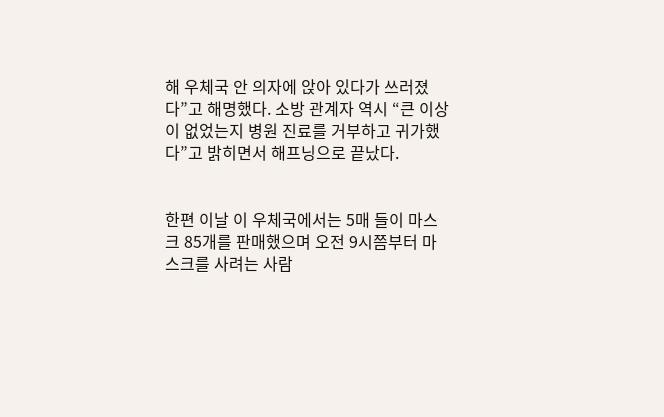해 우체국 안 의자에 앉아 있다가 쓰러졌다”고 해명했다. 소방 관계자 역시 “큰 이상이 없었는지 병원 진료를 거부하고 귀가했다”고 밝히면서 해프닝으로 끝났다.


한편 이날 이 우체국에서는 5매 들이 마스크 85개를 판매했으며 오전 9시쯤부터 마스크를 사려는 사람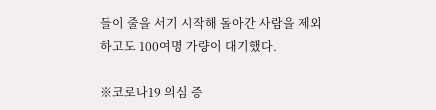들이 줄을 서기 시작해 돌아간 사람을 제외하고도 100여명 가량이 대기했다.

※코로나19 의심 증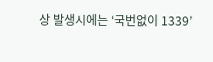상 발생시에는 ‘국번없이 1339’